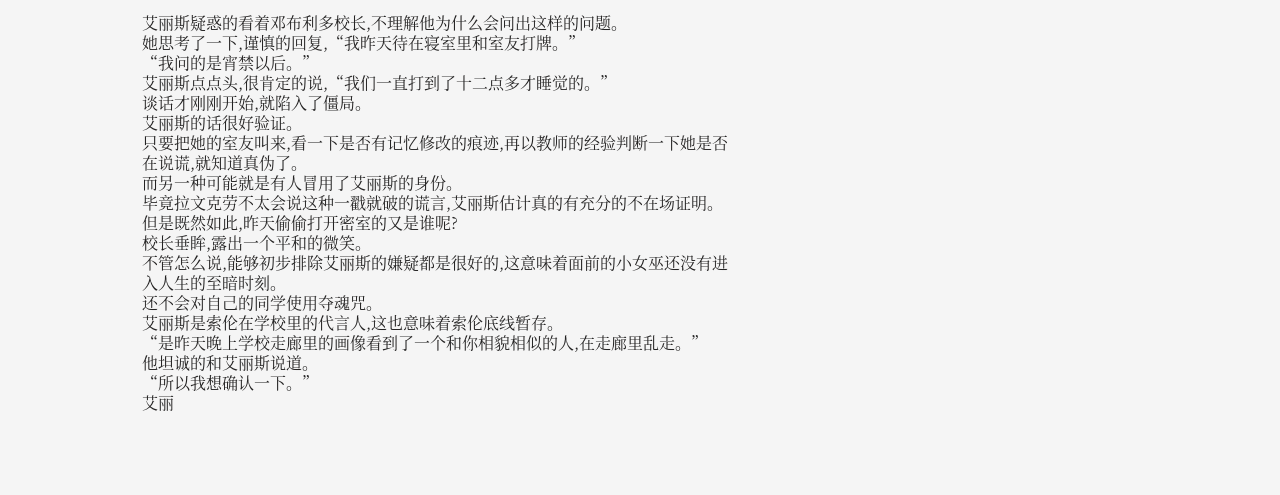艾丽斯疑惑的看着邓布利多校长,不理解他为什么会问出这样的问题。
她思考了一下,谨慎的回复,“我昨天待在寝室里和室友打牌。”
“我问的是宵禁以后。”
艾丽斯点点头,很肯定的说,“我们一直打到了十二点多才睡觉的。”
谈话才刚刚开始,就陷入了僵局。
艾丽斯的话很好验证。
只要把她的室友叫来,看一下是否有记忆修改的痕迹,再以教师的经验判断一下她是否在说谎,就知道真伪了。
而另一种可能就是有人冒用了艾丽斯的身份。
毕竟拉文克劳不太会说这种一戳就破的谎言,艾丽斯估计真的有充分的不在场证明。
但是既然如此,昨天偷偷打开密室的又是谁呢?
校长垂眸,露出一个平和的微笑。
不管怎么说,能够初步排除艾丽斯的嫌疑都是很好的,这意味着面前的小女巫还没有进入人生的至暗时刻。
还不会对自己的同学使用夺魂咒。
艾丽斯是索伦在学校里的代言人,这也意味着索伦底线暂存。
“是昨天晚上学校走廊里的画像看到了一个和你相貌相似的人,在走廊里乱走。”
他坦诚的和艾丽斯说道。
“所以我想确认一下。”
艾丽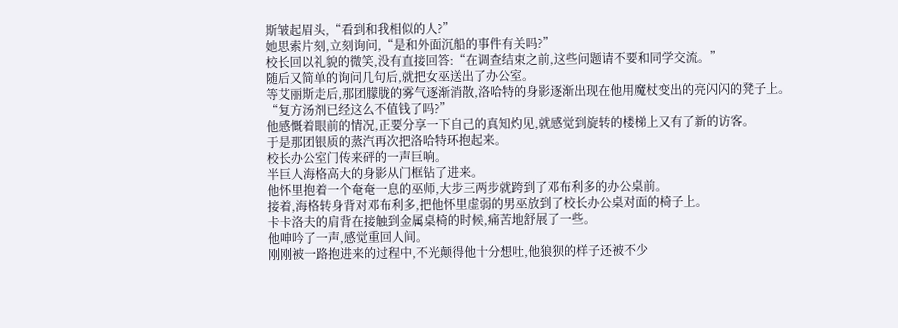斯皱起眉头,“看到和我相似的人?”
她思索片刻,立刻询问,“是和外面沉船的事件有关吗?”
校长回以礼貌的微笑,没有直接回答:“在调查结束之前,这些问题请不要和同学交流。”
随后又简单的询问几句后,就把女巫送出了办公室。
等艾丽斯走后,那团朦胧的雾气逐渐消散,洛哈特的身影逐渐出现在他用魔杖变出的亮闪闪的凳子上。
“复方汤剂已经这么不值钱了吗?”
他感慨着眼前的情况,正要分享一下自己的真知灼见,就感觉到旋转的楼梯上又有了新的访客。
于是那团银质的蒸汽再次把洛哈特环抱起来。
校长办公室门传来砰的一声巨响。
半巨人海格高大的身影从门框钻了进来。
他怀里抱着一个奄奄一息的巫师,大步三两步就跨到了邓布利多的办公桌前。
接着,海格转身背对邓布利多,把他怀里虚弱的男巫放到了校长办公桌对面的椅子上。
卡卡洛夫的肩背在接触到金属桌椅的时候,痛苦地舒展了一些。
他呻吟了一声,感觉重回人间。
刚刚被一路抱进来的过程中,不光颠得他十分想吐,他狼狈的样子还被不少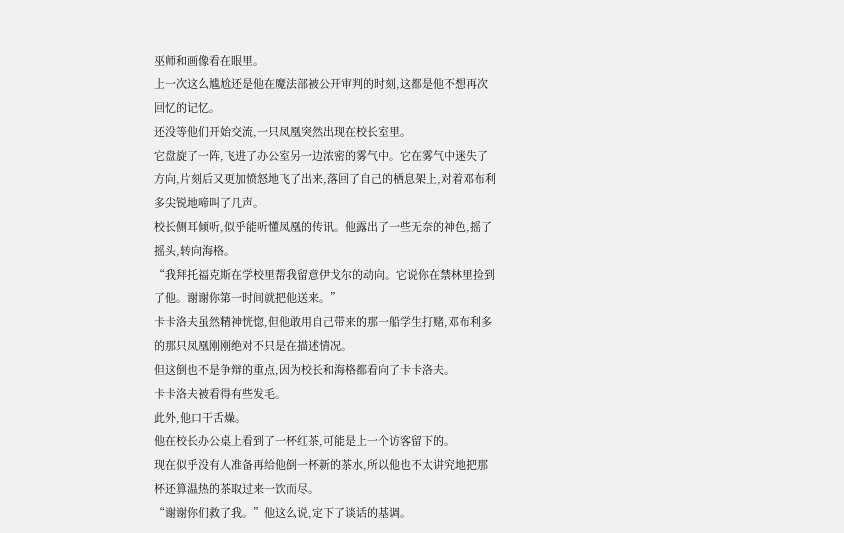巫师和画像看在眼里。
上一次这么尴尬还是他在魔法部被公开审判的时刻,这都是他不想再次回忆的记忆。
还没等他们开始交流,一只凤凰突然出现在校长室里。
它盘旋了一阵,飞进了办公室另一边浓密的雾气中。它在雾气中迷失了方向,片刻后又更加愤怒地飞了出来,落回了自己的栖息架上,对着邓布利多尖锐地啼叫了几声。
校长侧耳倾听,似乎能听懂凤凰的传讯。他露出了一些无奈的神色,摇了摇头,转向海格。
“我拜托福克斯在学校里帮我留意伊戈尔的动向。它说你在禁林里捡到了他。谢谢你第一时间就把他送来。”
卡卡洛夫虽然精神恍惚,但他敢用自己带来的那一船学生打赌,邓布利多的那只凤凰刚刚绝对不只是在描述情况。
但这倒也不是争辩的重点,因为校长和海格都看向了卡卡洛夫。
卡卡洛夫被看得有些发毛。
此外,他口干舌燥。
他在校长办公桌上看到了一杯红茶,可能是上一个访客留下的。
现在似乎没有人准备再给他倒一杯新的茶水,所以他也不太讲究地把那杯还算温热的茶取过来一饮而尽。
“谢谢你们救了我。”他这么说,定下了谈话的基调。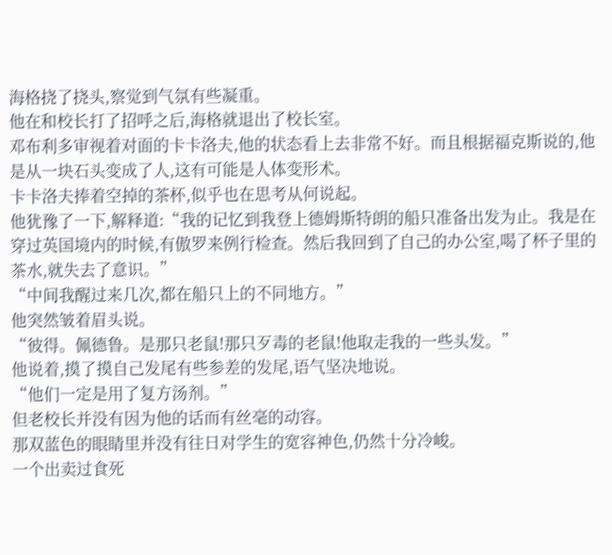海格挠了挠头,察觉到气氛有些凝重。
他在和校长打了招呼之后,海格就退出了校长室。
邓布利多审视着对面的卡卡洛夫,他的状态看上去非常不好。而且根据福克斯说的,他是从一块石头变成了人,这有可能是人体变形术。
卡卡洛夫捧着空掉的茶杯,似乎也在思考从何说起。
他犹豫了一下,解释道:“我的记忆到我登上德姆斯特朗的船只准备出发为止。我是在穿过英国境内的时候,有傲罗来例行检查。然后我回到了自己的办公室,喝了杯子里的茶水,就失去了意识。”
“中间我醒过来几次,都在船只上的不同地方。”
他突然皱着眉头说。
“彼得。佩德鲁。是那只老鼠!那只歹毒的老鼠!他取走我的一些头发。”
他说着,摸了摸自己发尾有些参差的发尾,语气坚决地说。
“他们一定是用了复方汤剂。”
但老校长并没有因为他的话而有丝毫的动容。
那双蓝色的眼睛里并没有往日对学生的宽容神色,仍然十分冷峻。
一个出卖过食死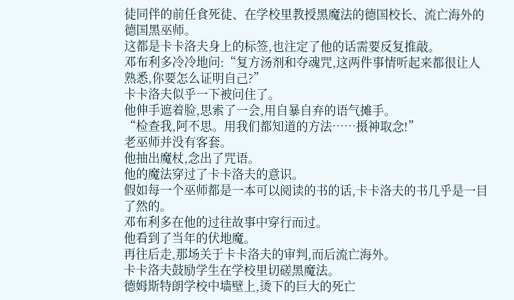徒同伴的前任食死徒、在学校里教授黑魔法的德国校长、流亡海外的德国黑巫师。
这都是卡卡洛夫身上的标签,也注定了他的话需要反复推敲。
邓布利多冷冷地问:“复方汤剂和夺魂咒,这两件事情听起来都很让人熟悉,你要怎么证明自己?”
卡卡洛夫似乎一下被问住了。
他伸手遮着脸,思索了一会,用自暴自弃的语气摊手。
“检查我,阿不思。用我们都知道的方法……摄神取念!”
老巫师并没有客套。
他抽出魔杖,念出了咒语。
他的魔法穿过了卡卡洛夫的意识。
假如每一个巫师都是一本可以阅读的书的话,卡卡洛夫的书几乎是一目了然的。
邓布利多在他的过往故事中穿行而过。
他看到了当年的伏地魔。
再往后走,那场关于卡卡洛夫的审判,而后流亡海外。
卡卡洛夫鼓励学生在学校里切磋黑魔法。
德姆斯特朗学校中墙壁上,烫下的巨大的死亡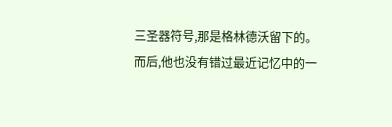三圣器符号,那是格林德沃留下的。
而后,他也没有错过最近记忆中的一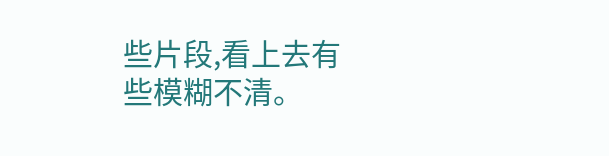些片段,看上去有些模糊不清。